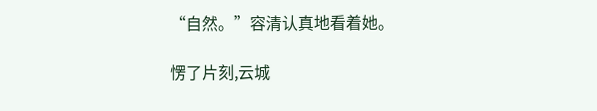“自然。”容清认真地看着她。

愣了片刻,云城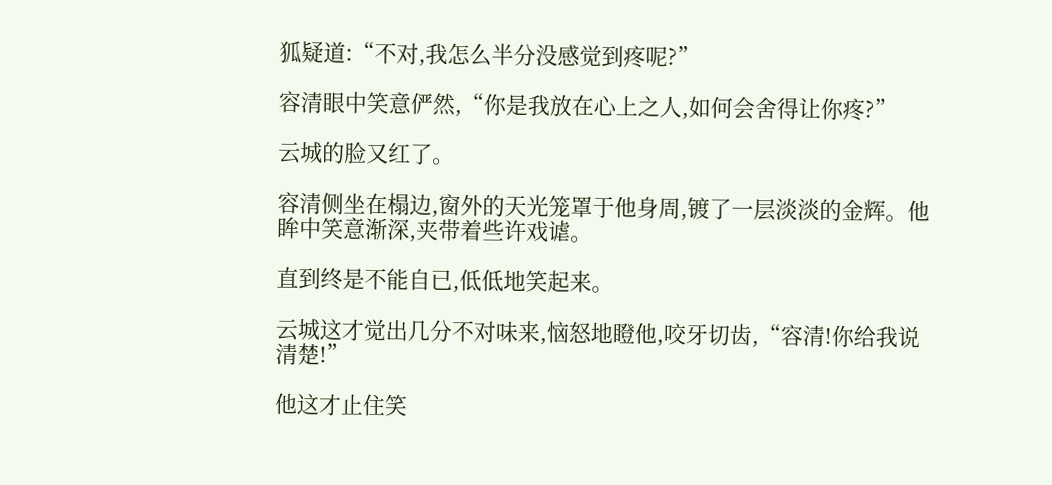狐疑道:“不对,我怎么半分没感觉到疼呢?”

容清眼中笑意俨然,“你是我放在心上之人,如何会舍得让你疼?”

云城的脸又红了。

容清侧坐在榻边,窗外的天光笼罩于他身周,镀了一层淡淡的金辉。他眸中笑意渐深,夹带着些许戏谑。

直到终是不能自已,低低地笑起来。

云城这才觉出几分不对味来,恼怒地瞪他,咬牙切齿,“容清!你给我说清楚!”

他这才止住笑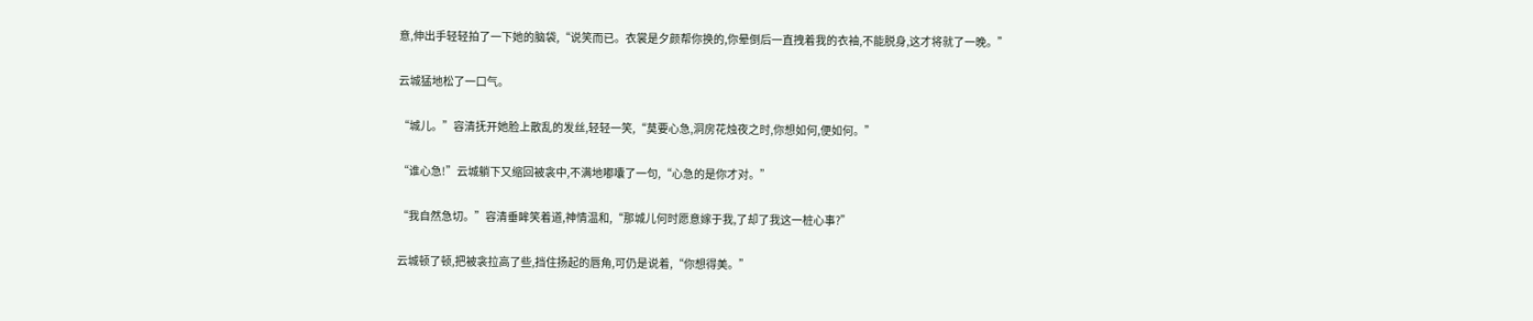意,伸出手轻轻拍了一下她的脑袋,“说笑而已。衣裳是夕颜帮你换的,你晕倒后一直拽着我的衣袖,不能脱身,这才将就了一晚。”

云城猛地松了一口气。

“城儿。”容清抚开她脸上散乱的发丝,轻轻一笑,“莫要心急,洞房花烛夜之时,你想如何,便如何。”

“谁心急!”云城躺下又缩回被衾中,不满地嘟囔了一句,“心急的是你才对。”

“我自然急切。”容清垂眸笑着道,神情温和,“那城儿何时愿意嫁于我,了却了我这一桩心事?”

云城顿了顿,把被衾拉高了些,挡住扬起的唇角,可仍是说着,“你想得美。”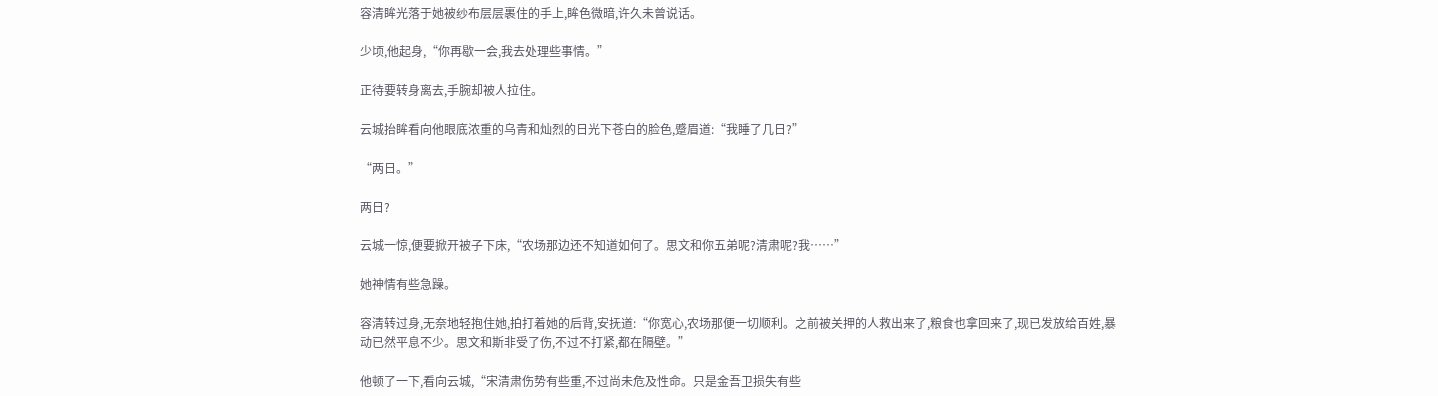容清眸光落于她被纱布层层裹住的手上,眸色微暗,许久未曾说话。

少顷,他起身,“你再歇一会,我去处理些事情。”

正待要转身离去,手腕却被人拉住。

云城抬眸看向他眼底浓重的乌青和灿烈的日光下苍白的脸色,蹙眉道:“我睡了几日?”

“两日。”

两日?

云城一惊,便要掀开被子下床,“农场那边还不知道如何了。思文和你五弟呢?清肃呢?我……”

她神情有些急躁。

容清转过身,无奈地轻抱住她,拍打着她的后背,安抚道:“你宽心,农场那便一切顺利。之前被关押的人救出来了,粮食也拿回来了,现已发放给百姓,暴动已然平息不少。思文和斯非受了伤,不过不打紧,都在隔壁。”

他顿了一下,看向云城,“宋清肃伤势有些重,不过尚未危及性命。只是金吾卫损失有些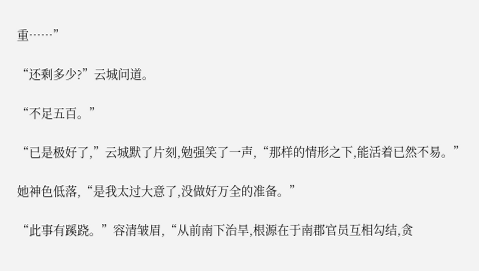重……”

“还剩多少?”云城问道。

“不足五百。”

“已是极好了,”云城默了片刻,勉强笑了一声,“那样的情形之下,能活着已然不易。”

她神色低落,“是我太过大意了,没做好万全的准备。”

“此事有蹊跷。”容清皱眉,“从前南下治旱,根源在于南郡官员互相勾结,贪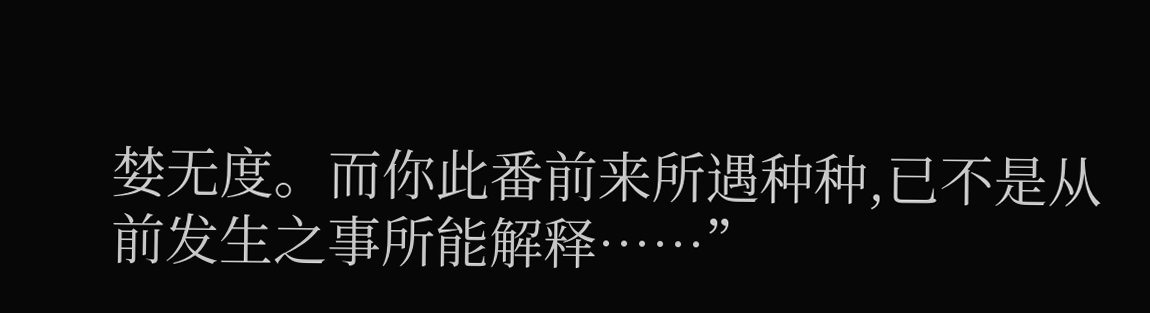婪无度。而你此番前来所遇种种,已不是从前发生之事所能解释……”